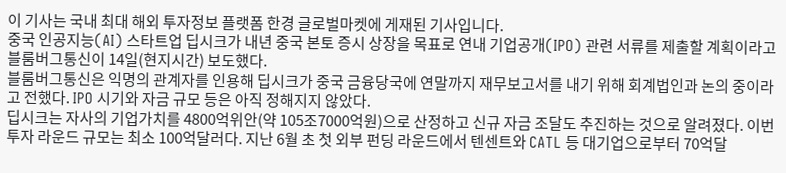이 기사는 국내 최대 해외 투자정보 플랫폼 한경 글로벌마켓에 게재된 기사입니다.
중국 인공지능(AI) 스타트업 딥시크가 내년 중국 본토 증시 상장을 목표로 연내 기업공개(IPO) 관련 서류를 제출할 계획이라고 블룸버그통신이 14일(현지시간) 보도했다.
블룸버그통신은 익명의 관계자를 인용해 딥시크가 중국 금융당국에 연말까지 재무보고서를 내기 위해 회계법인과 논의 중이라고 전했다. IPO 시기와 자금 규모 등은 아직 정해지지 않았다.
딥시크는 자사의 기업가치를 4800억위안(약 105조7000억원)으로 산정하고 신규 자금 조달도 추진하는 것으로 알려졌다. 이번 투자 라운드 규모는 최소 100억달러다. 지난 6월 초 첫 외부 펀딩 라운드에서 텐센트와 CATL 등 대기업으로부터 70억달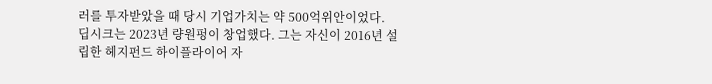러를 투자받았을 때 당시 기업가치는 약 500억위안이었다.
딥시크는 2023년 량원펑이 창업했다. 그는 자신이 2016년 설립한 헤지펀드 하이플라이어 자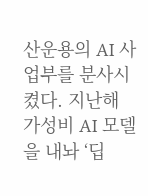산운용의 AI 사업부를 분사시켰다. 지난해 가성비 AI 모델을 내놔 ‘딥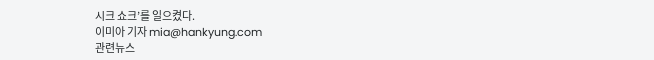시크 쇼크’를 일으켰다.
이미아 기자 mia@hankyung.com
관련뉴스